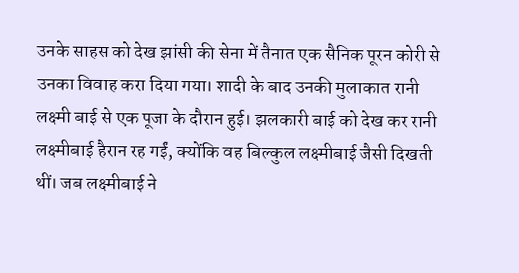उनके साहस को देख झांसी की सेना में तैनात एक सैनिक पूरन कोरी से उनका विवाह करा दिया गया। शादी के बाद उनकी मुलाकात रानी लक्ष्मी बाई से एक पूजा के दौरान हुई। झलकारी बाई को देख कर रानी लक्ष्मीबाई हैरान रह गईं, क्योंकि वह बिल्कुल लक्ष्मीबाई जैसी दिखती थीं। जब लक्ष्मीबाई ने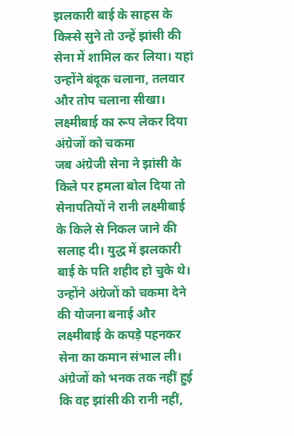झलकारी बाई के साहस के किस्से सुने तो उन्हें झांसी की सेना में शामिल कर लिया। यहां उन्होंने बंदूक चलाना, तलवार और तोप चलाना सीखा।
लक्ष्मीबाई का रूप लेकर दिया अंग्रेजों को चकमा
जब अंग्रेजी सेना ने झांसी के किले पर हमला बोल दिया तो सेनापतियों ने रानी लक्ष्मीबाई के किले से निकल जाने की सलाह दी। युद्ध में झलकारी बाई के पति शहीद हो चुके थे। उन्होंने अंग्रेजों को चकमा देने की योजना बनाई और लक्ष्मीबाई के कपड़े पहनकर सेना का कमान संभाल ली। अंग्रेजों को भनक तक नहीं हुई कि वह झांसी की रानी नहीं,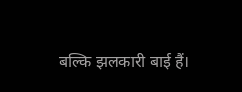बल्कि झलकारी बाई हैं।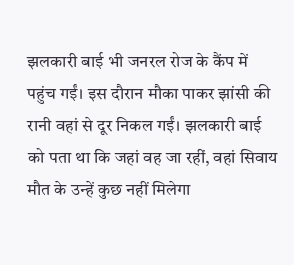झलकारी बाई भी जनरल रोज के कैंप में पहुंच गईं। इस दौरान मौका पाकर झांसी की रानी वहां से दूर निकल गईं। झलकारी बाई को पता था कि जहां वह जा रहीं, वहां सिवाय मौत के उन्हें कुछ नहीं मिलेगा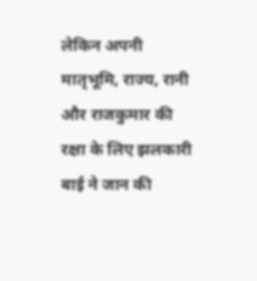लेकिन अपनी मातृभूमि, राज्य, रानी और राजकुमार की रक्षा के लिए झलकारी बाई ने जान की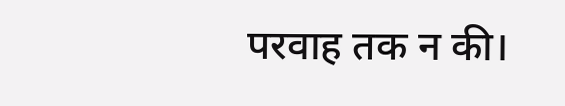परवाह तक न की।